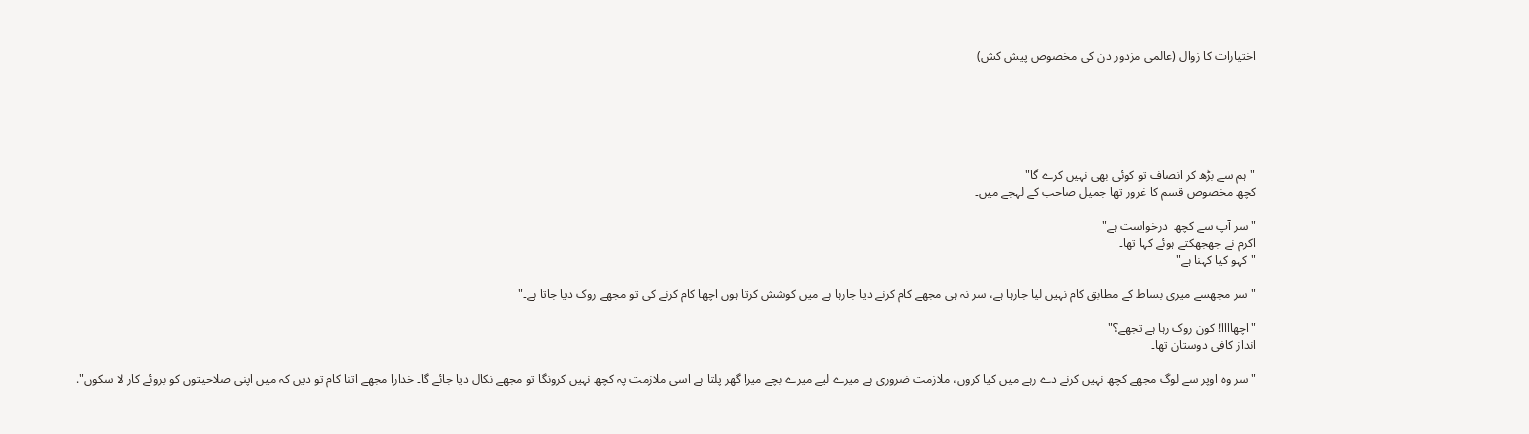اختیارات کا زوال (عالمی مزدور دن کی مخصوص پیش کش)






"ہم سے بڑھ کر انصاف تو کوئی بھی نہیں کرے گا"
کچھ مخصوص قسم کا غرور تھا جمیل صاحب کے لہجے میں۔

"سر آپ سے کچھ  درخواست ہے"
اکرم نے جھجھکتے ہوئے کہا تھا۔
"کہو کیا کہنا ہے"

" سر مجھسے میری بساط کے مطابق کام نہیں لیا جارہا ہے، سر نہ ہی مجھے کام کرنے دیا جارہا ہے میں کوشش کرتا ہوں اچھا کام کرنے کی تو مجھے روک دیا جاتا ہے۔"

"اچھاااا! کون روک رہا ہے تجھے؟"
انداز کافی دوستان تھا۔

"سر وہ اوپر سے لوگ مجھے کچھ نہیں کرنے دے رہے میں کیا کروں، ملازمت ضروری ہے میرے لیے میرے بچے میرا گھر پلتا ہے اسی ملازمت پہ کچھ نہیں کرونگا تو مجھے نکال دیا جائے گا۔ خدارا مجھے اتنا کام تو دیں کہ میں اپنی صلاحیتوں کو بروئے کار لا سکوں".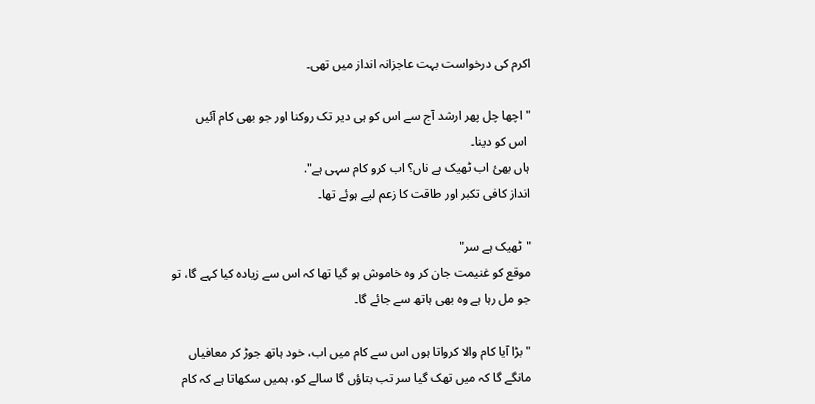اکرم کی درخواست بہت عاجزانہ انداز میں تھی۔

"اچھا چل پھر ارشد آج سے اس کو ہی دیر تک روکنا اور جو بھی کام آئیں
 اس کو دینا۔
ہاں بھئ اب ٹھیک ہے ناں؟ اب کرو کام سہی ہے".
انداز کافی تکبر اور طاقت کا زعم لیے ہوئے تھا۔

"ٹھیک ہے سر"
موقع کو غنیمت جان کر وہ خاموش ہو گیا تھا کہ اس سے زیادہ کیا کہے گا، تو جو مل رہا ہے وہ بھی ہاتھ سے جائے گا۔

"بڑا آیا کام والا کرواتا ہوں اس سے کام میں اب، خود ہاتھ جوڑ کر معافیاں مانگے گا کہ میں تھک گیا سر تب بتاؤں گا سالے کو، ہمیں سکھاتا ہے کہ کام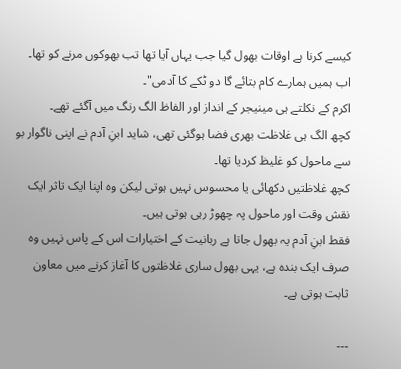کیسے کرنا ہے اوقات بھول گیا جب یہاں آیا تھا تب بھوکوں مرنے کو تھا۔ اب ہمیں ہمارے کام بتائے گا دو ٹکے کا آدمی"۔
اکرم کے نکلتے ہی مینیجر کے انداز اور الفاظ الگ رنگ میں آگئے تھے۔
کچھ الگ ہی غلاظت بھری فضا ہوگئی تھی، شاید ابنِ آدم نے اپنی ناگوار بو سے ماحول کو غلیظ کردیا تھا۔
کچھ غلاظتیں دکھائی یا محسوس نہیں ہوتی لیکن وہ اپنا ایک تاثر ایک نقش وقت اور ماحول پہ چھوڑ رہی ہوتی ہیں۔
فقط ابنِ آدم یہ بھول جاتا ہے ربانیت کے اختیارات اس کے پاس نہیں وہ صرف ایک بندہ ہے، یہی بھول ساری غلاظتوں کا آغاز کرنے میں معاون ثابت ہوتی ہے۔

---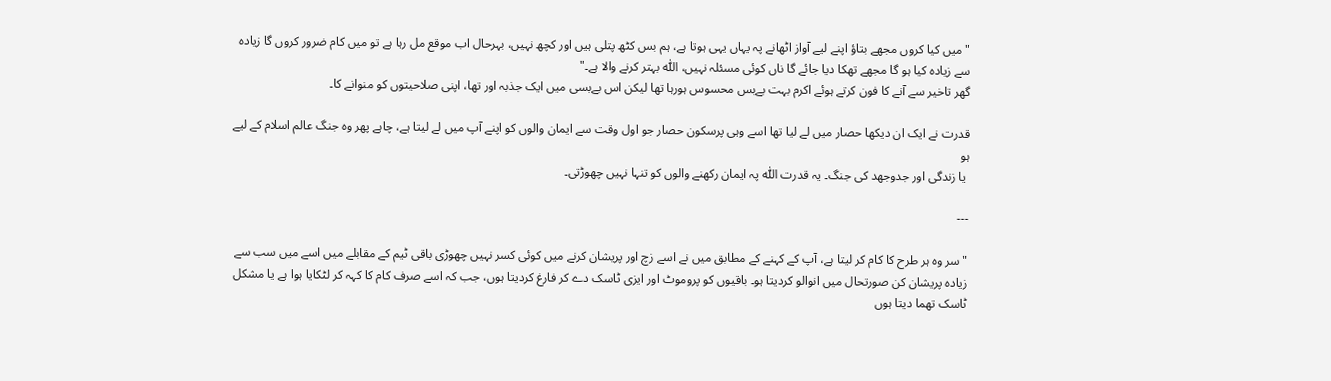"میں کیا کروں مجھے بتاؤ اپنے لیے آواز اٹھانے پہ یہاں یہی ہوتا ہے، ہم بس کٹھ پتلی ہیں اور کچھ نہیں، بہرحال اب موقع مل رہا ہے تو میں کام ضرور کروں گا زیادہ سے زیادہ کیا ہو گا مجھے تھکا دیا جائے گا ناں کوئی مسئلہ نہیں، اللّٰہ بہتر کرنے والا ہے۔"
گھر تاخیر سے آنے کا فون کرتے ہوئے اکرم بہت بےبس محسوس ہورہا تھا لیکن اس بےبسی میں ایک جذبہ اور تھا، اپنی صلاحیتوں کو منوانے کا۔

قدرت نے ایک ان دیکھا حصار میں لے لیا تھا اسے وہی پرسکون حصار جو اول وقت سے ایمان والوں کو اپنے آپ میں لے لیتا ہے، چاہے پھر وہ جنگ عالم اسلام کے لیے ہو
 یا زندگی اور جدوجھد کی جنگ۔ یہ قدرت اللّٰہ پہ ایمان رکھنے والوں کو تنہا نہیں چھوڑتی۔

---

"سر وہ ہر طرح کا کام کر لیتا ہے، آپ کے کہنے کے مطابق میں نے اسے زچ اور پریشان کرنے میں کوئی کسر نہیں چھوڑی باقی ٹیم کے مقابلے میں اسے میں سب سے زیادہ پریشان کن صورتحال میں انوالو کردیتا ہو۔ باقیوں کو پروموٹ اور ایزی ٹاسک دے کر فارغ کردیتا ہوں، جب کہ اسے صرف کام کا کہہ کر لٹکایا ہوا ہے یا مشکل ٹاسک تھما دیتا ہوں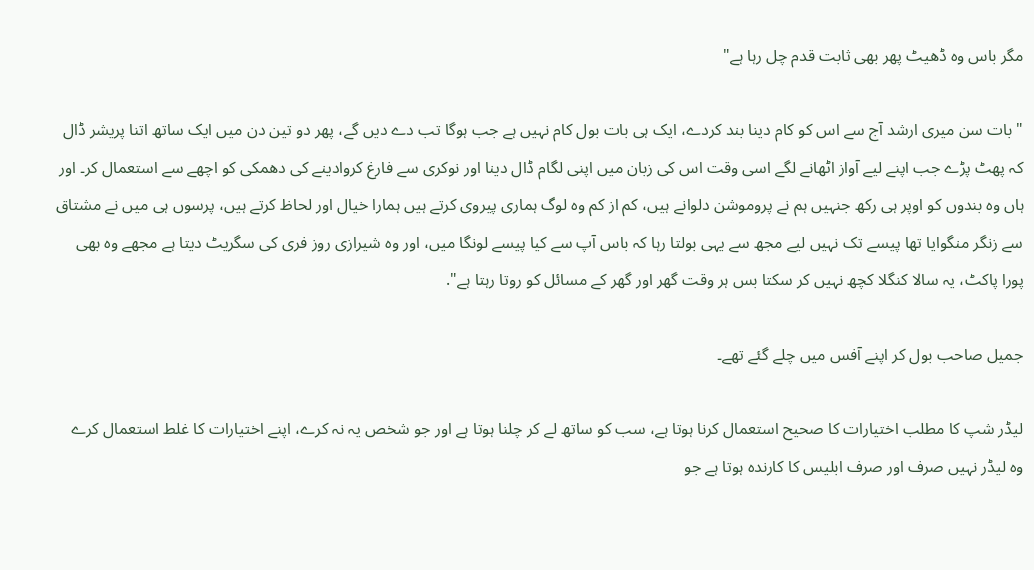مگر باس وہ ڈھیٹ پھر بھی ثابت قدم چل رہا ہے"

"بات سن میری ارشد آج سے اس کو کام دینا بند کردے، ایک ہی بات بول کام نہیں ہے جب ہوگا تب دے دیں گے، پھر دو تین دن میں ایک ساتھ اتنا پریشر ڈال کہ پھٹ پڑے جب اپنے لیے آواز اٹھانے لگے اسی وقت اس کی زبان میں اپنی لگام ڈال دینا اور نوکری سے فارغ کروادینے کی دھمکی کو اچھے سے استعمال کر۔ اور ہاں وہ بندوں کو اوپر ہی رکھ جنہیں ہم نے پروموشن دلوانے ہیں، کم از کم وہ لوگ ہماری پیروی کرتے ہیں ہمارا خیال اور لحاظ کرتے ہیں، پرسوں ہی میں نے مشتاق سے زنگر منگوایا تھا پیسے تک نہیں لیے مجھ سے یہی بولتا رہا کہ باس آپ سے کیا پیسے لونگا میں، اور وہ شیرازی روز فری کی سگریٹ دیتا ہے مجھے وہ بھی پورا پاکٹ، یہ سالا کنگلا کچھ نہیں کر سکتا بس ہر وقت گھر اور گھر کے مسائل کو روتا رہتا ہے".

جمیل صاحب بول کر اپنے آفس میں چلے گئے تھے۔

لیڈر شپ کا مطلب اختیارات کا صحیح استعمال کرنا ہوتا ہے، سب کو ساتھ لے کر چلنا ہوتا ہے اور جو شخص یہ نہ کرے، اپنے اختیارات کا غلط استعمال کرے وہ لیڈر نہیں صرف اور صرف ابلیس کا کارندہ ہوتا ہے جو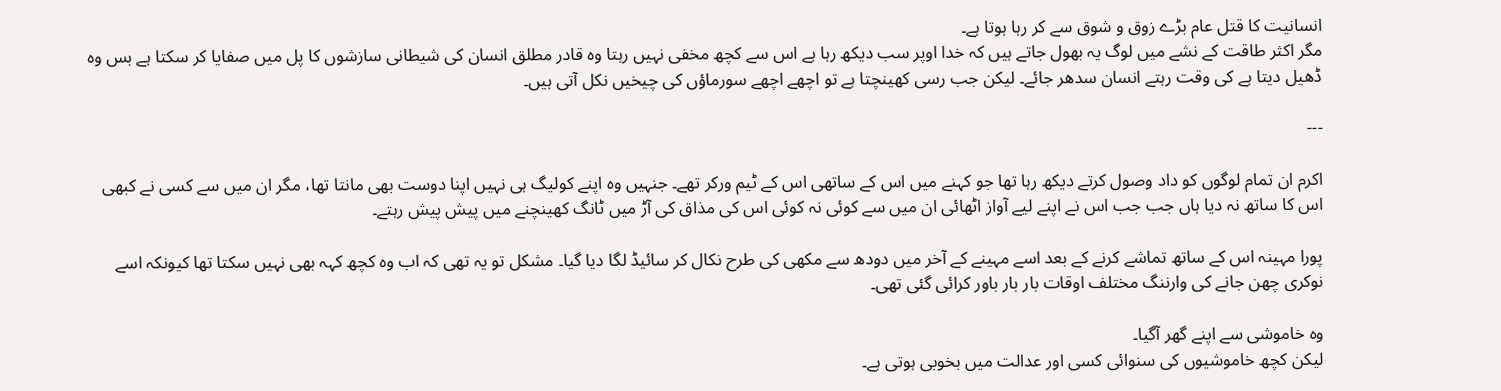انسانیت کا قتل عام بڑے زوق و شوق سے کر رہا ہوتا ہے۔
مگر اکثر طاقت کے نشے میں لوگ یہ بھول جاتے ہیں کہ خدا اوپر سب دیکھ رہا ہے اس سے کچھ مخفی نہیں رہتا وہ قادر مطلق انسان کی شیطانی سازشوں کا پل میں صفایا کر سکتا ہے بس وہ ڈھیل دیتا ہے کی وقت رہتے انسان سدھر جائے۔ لیکن جب رسی کھینچتا ہے تو اچھے اچھے سورماؤں کی چیخیں نکل آتی ہیں۔

---

اکرم ان تمام لوگوں کو داد وصول کرتے دیکھ رہا تھا جو کہنے میں اس کے ساتھی اس کے ٹیم ورکر تھے۔ جنہیں وہ اپنے کولیگ ہی نہیں اپنا دوست بھی مانتا تھا، مگر ان میں سے کسی نے کبھی اس کا ساتھ نہ دیا ہاں جب جب اس نے اپنے لیے آواز اٹھائی ان میں سے کوئی نہ کوئی اس کی مذاق کی آڑ میں ٹانگ کھینچنے میں پیش پیش رہتے۔

پورا مہینہ اس کے ساتھ تماشے کرنے کے بعد اسے مہینے کے آخر میں دودھ سے مکھی کی طرح نکال کر سائیڈ لگا دیا گیا۔ مشکل تو یہ تھی کہ اب وہ کچھ کہہ بھی نہیں سکتا تھا کیونکہ اسے نوکری چھن جانے کی وارننگ مختلف اوقات بار بار باور کرائی گئی تھی۔

وہ خاموشی سے اپنے گھر آگیا۔
لیکن کچھ خاموشیوں کی سنوائی کسی اور عدالت میں بخوبی ہوتی ہے۔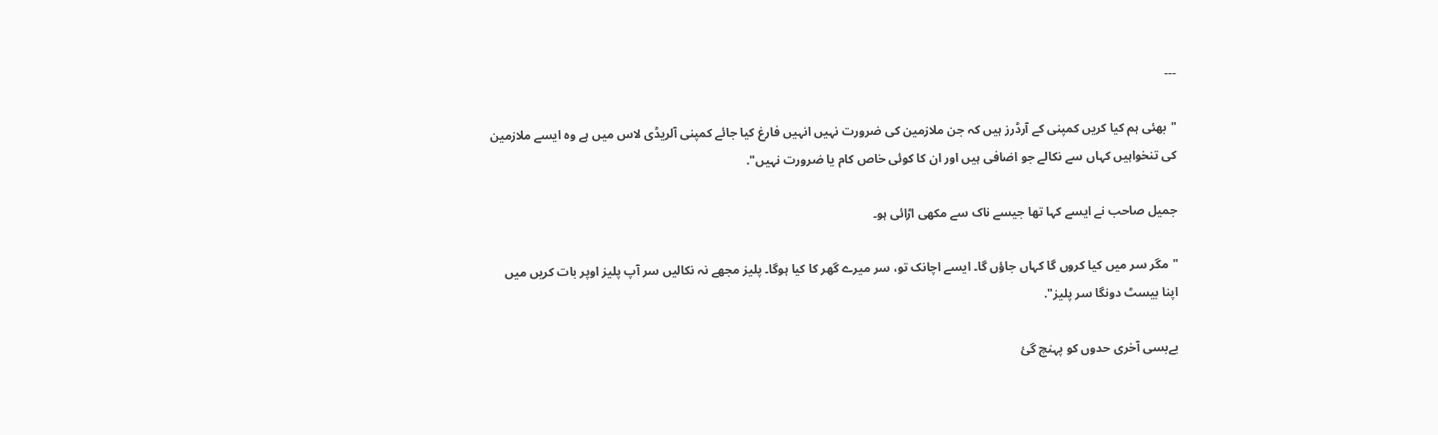---

"بھئی ہم کیا کریں کمپنی کے آرڈرز ہیں کہ جن ملازمین کی ضرورت نہیں انہیں فارغ کیا جائے کمپنی آلریڈی لاس میں ہے وہ ایسے ملازمین کی تنخواہیں کہاں سے نکالے جو اضافی ہیں اور ان کا کوئی خاص کام یا ضرورت نہیں".

جمیل صاحب نے ایسے کہا تھا جیسے ناک سے مکھی اڑائی ہو۔

"مگر سر میں کیا کروں گا کہاں جاؤں گا۔ ایسے اچانک تو، سر میرے گھر کا کیا ہوگا۔ پلیز مجھے نہ نکالیں سر آپ پلیز اوپر بات کریں میں اپنا بیسٹ دونگا سر پلیز".

بےبسی آخری حدوں کو پہنچ گئ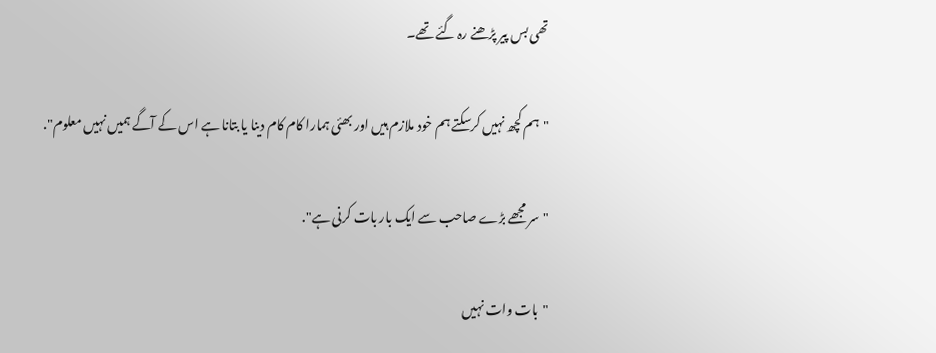تھی بس پیر پڑھنے رہ گئے تھے۔

"ہم کچھ نہیں کرسکتے ہم خود ملازم ہیں اور بھئی ہمارا کام کام دینا یا بتانا ہے اس کے آگے ہمیں نہیں معلوم".

"سر مجھے بڑے صاحب سے ایک بار بات کرنی ہے".

"بات وات نہیں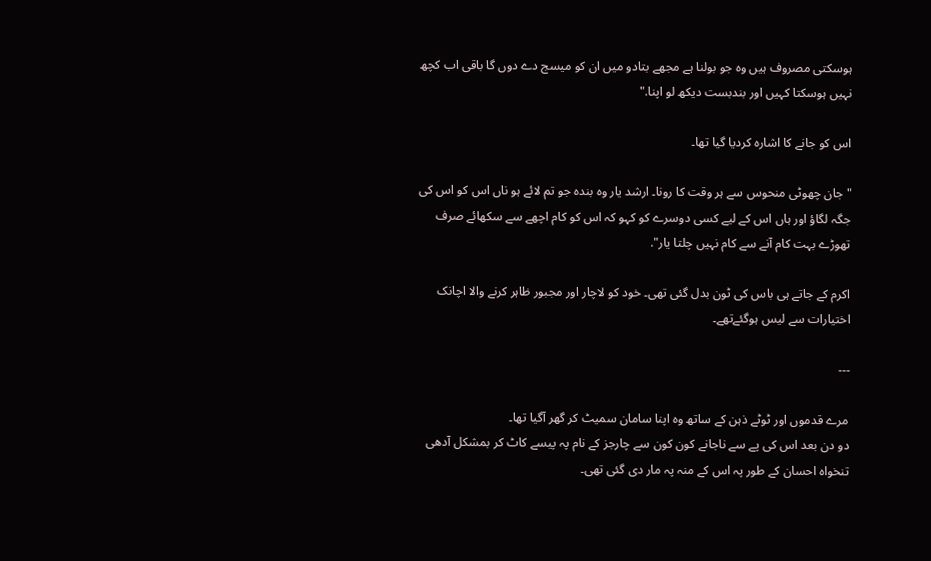ہوسکتی مصروف ہیں وہ جو بولنا ہے مجھے بتادو میں ان کو میسج دے دوں گا باقی اب کچھ نہیں ہوسکتا کہیں اور بندبست دیکھ لو اپنا."

اس کو جانے کا اشارہ کردیا گیا تھا۔

"جان چھوٹی منحوس سے ہر وقت کا رونا۔ ارشد یار وہ بندہ جو تم لائے ہو ناں اس کو اس کی جگہ لگاؤ اور ہاں اس کے لیے کسی دوسرے کو کہو کہ اس کو کام اچھے سے سکھائے صرف تھوڑے بہت کام آنے سے کام نہیں چلتا یار".

اکرم کے جاتے ہی باس کی ٹون بدل گئی تھی۔ خود کو لاچار اور مجبور ظاہر کرنے والا اچانک اختیارات سے لیس ہوگئےتھے۔

---

مرے قدموں اور ٹوٹے ذہن کے ساتھ وہ اپنا سامان سمیٹ کر گھر آگیا تھا۔
دو دن بعد اس کی پے سے ناجانے کون کون سے چارجز کے نام پہ پیسے کاٹ کر بمشکل آدھی تنخواہ احسان کے طور پہ اس کے منہ پہ مار دی گئی تھی۔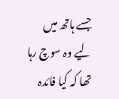جسے ہاتھ میں لیے وہ سوچ رہا تھا کہ کیا فائدہ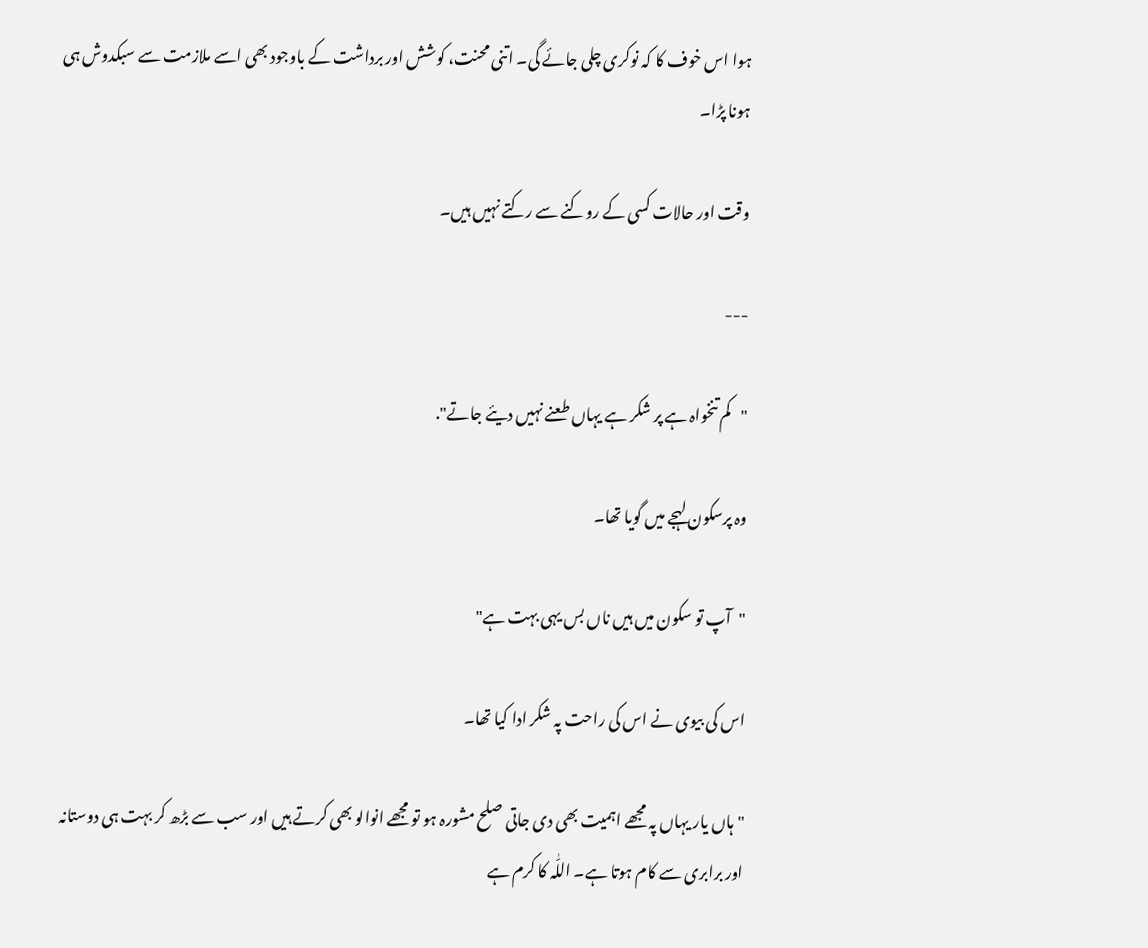ہوا اس خوف کا کہ نوکری چلی جائے گی۔ اتنی محنت، کوشش اور برداشت کے باوجود بھی اسے ملازمت سے سبکدوش ہی ہونا پڑا۔

وقت اور حالات کسی کے روکنے سے رکتے نہیں ہیں۔

---

"کم تنخواہ ہے پر شکر ہے یہاں طعنے نہیں دیئے جاتے".

وہ پرسکون لہجے میں گویا تھا۔

"آپ تو سکون میں ہیں ناں بس یہی بہت ہے"

اس کی بیوی نے اس کی راحت پہ شکر ادا کیا تھا۔

"ہاں یار یہاں پہ مجھے اہمیت بھی دی جاتی صلح مشورہ ہو تو مجھے انوالو بھی کرتے ہیں اور سب سے بڑھ کر بہت ہی دوستانہ اور برابری سے کام ہوتا ہے۔ اللّٰہ کا کرم ہے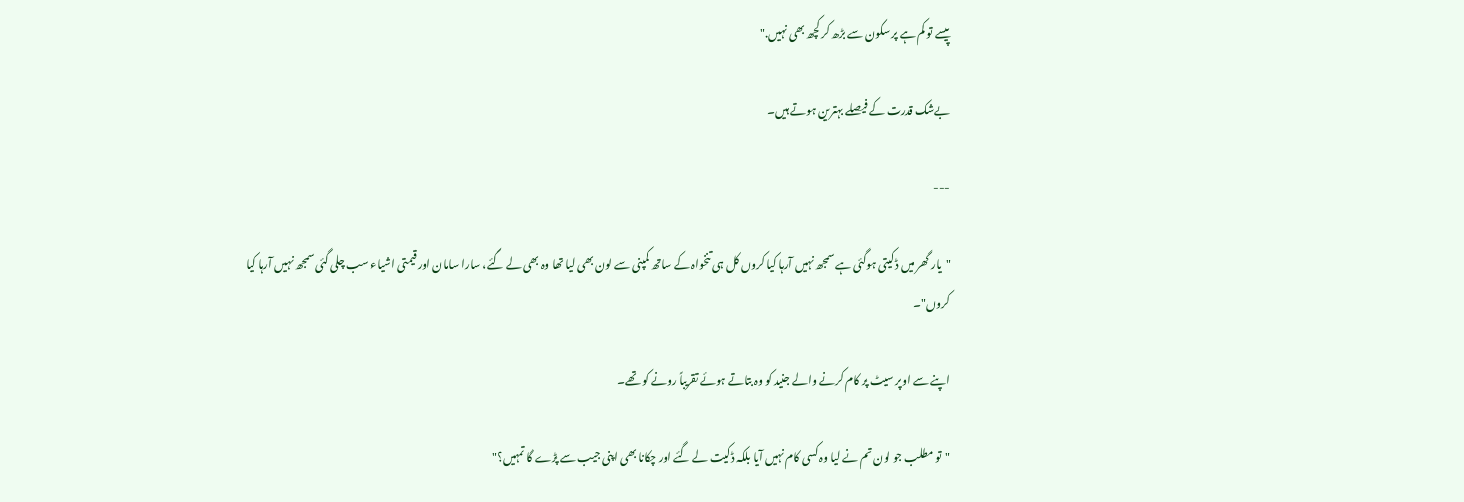پیسے تو کم ہے پر سکون سے بڑھ کر کچھ بھی نہیں."

بےشک قدرت کے فیصلے بہترین ہوتے ہیں۔

---

"یار گھر میں ڈکیتی ہوگئی ہے سمجھ نہیں آرہا کیا کروں کل ہی تنخواہ کے ساتھ کمپنی سے لون بھی لیا تھا وہ بھی لے گئے، سارا سامان اور قیمتی اشیاء سب چلی گئی سمجھ نہیں آرہا کیا کروں"۔

اپنے سے اوپر سیٹ پر کام کرنے والے جنید کو وہ بتاتے ہوئے تقریباً رونے کو تھے۔

"تو مطلب جو لون تم نے لیا وہ کسی کام نہیں آیا بلکہ ڈکیت لے گئے اور چکانا بھی اپنی جیب سے پڑے گا تمہیں؟"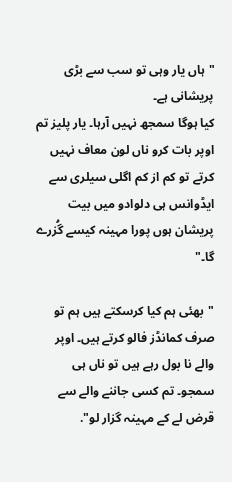"ہاں یار وہی تو سب سے بڑی پریشانی ہے۔
کیا ہوگا سمجھ نہیں آرہا۔ یار پلیز تم اوپر بات کرو ناں لون معاف نہیں کرتے تو کم از کم اگلی سیلری سے ایڈوانس ہی دلوادو میں بیت پریشان ہوں پورا مہینہ کیسے گُزرے گا۔"

"بھئی ہم کیا کرسکتے ہیں ہم تو صرف کمانڈز فالو کرتے ہیں۔ اوپر والے نا بول رہے ہیں تو ناں ہی سمجو۔ تم کسی جاننے والے سے قرض لے کے مہینہ گزار لو".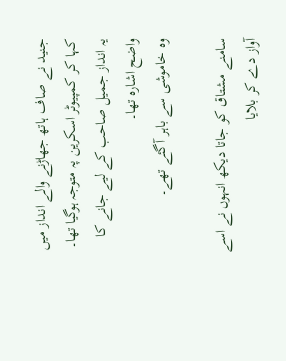جنید نے صاف ہاتھ جھاڑنے والے انداز میں کہا کر کمپیوٹر اسکرین پہ متوجہ ہوگیا تھا۔
یہ انداز جمیل صاحب کے لیے جانے کا واضح اشارہ تھا۔
وہ خاموشی سے باہر آگئے تھے۔

سامنے مشتاق کو جاتا دیکھ انہوں نے اسے آواز دے کر بلایا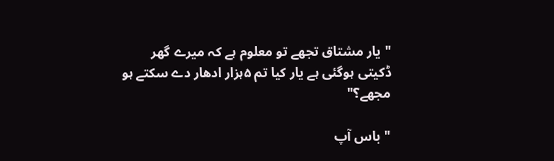"یار مشتاق تجھے تو معلوم ہے کہ میرے گھر ڈکیتی ہوگئی ہے یار کیا تم ۵ہزار ادھار دے سکتے ہو مجھے؟"

"باس آپ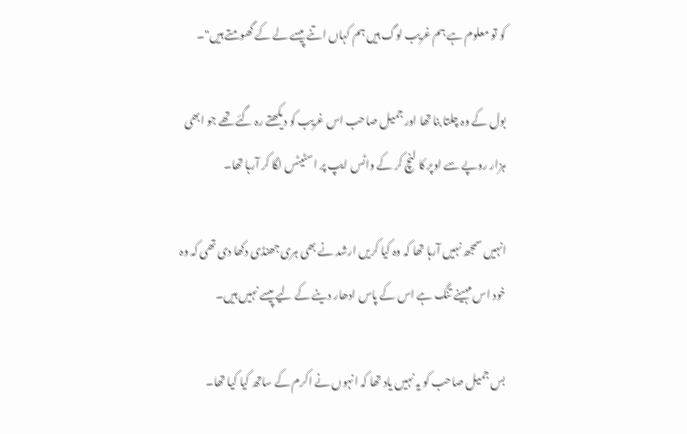کو تو معلوم ہے ہم غریب لوگ ہیں ہم کہاں اتنے پیسے لے کے گھومتے ہیں"۔

بول کے وہ چلتا بنا تھا اور جمیل صاحب اس غریب کو دیکھتے رہ گئے تھے جو ابھی ہزار روپے سے اوپر کا لنچ کر کے واٹس ایپ پر اسٹیٹس لگا کر آرہا تھا۔

انہیں سمجھ نہیں آرہا تھا کہ وہ کیا کریں ارشد نے بھی ہری جھنڈی دکھا دی تھی کہ وہ خود اس مہینے تنگ ہے اس کے پاس ادھار دینے کے لیے پیسے نہیں ہیں۔

بس جمیل صاحب کو یہ نہیں یاد تھا کہ انہوں نے اکرم کے ساتھ کیا کیا تھا۔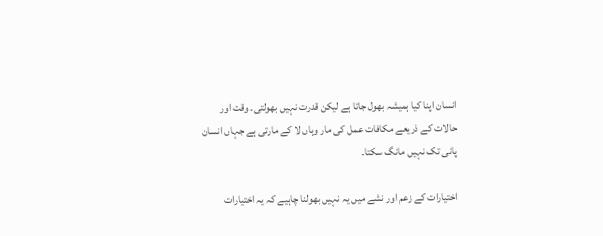انسان اپنا کیا ہمیشہ بھول جاتا ہے لیکن قدرت نہیں بھولتی۔ وقت اور حالات کے ذریعے مکافات عمل کی مار وہاں لا کے مارتی ہے جہاں انسان پانی تک نہیں مانگ سکتا۔

اختیارات کے زعم اور نشے میں یہ نہیں بھولنا چاہیے کہ یہ اختیارات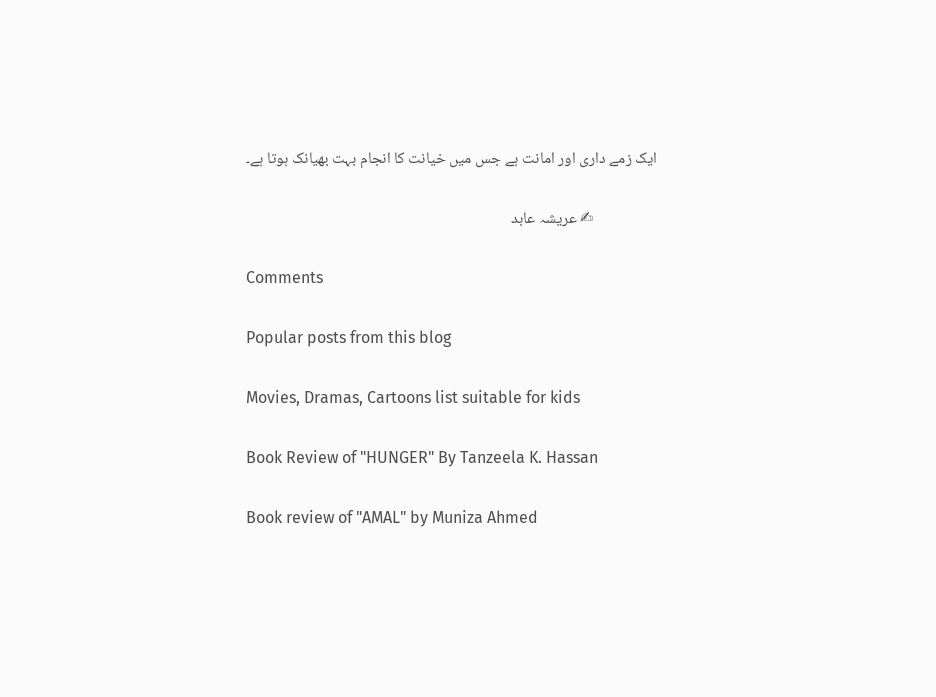ایک زمے داری اور امانت ہے جس میں خیانت کا انجام بہت بھیانک ہوتا ہے۔

                  ✍ عریشہ عابد

Comments

Popular posts from this blog

Movies, Dramas, Cartoons list suitable for kids

Book Review of "HUNGER" By Tanzeela K. Hassan

Book review of "AMAL" by Muniza Ahmed